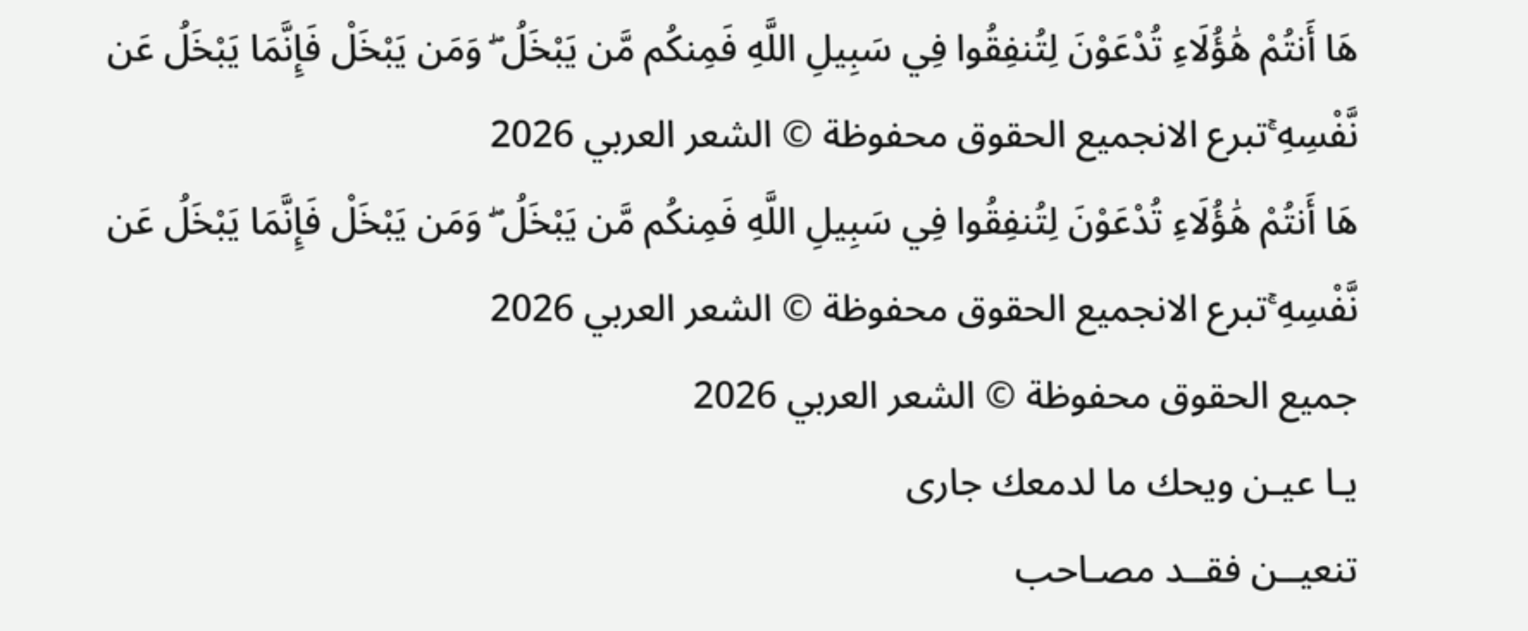هَا أَنتُمْ هَٰؤُلَاءِ تُدْعَوْنَ لِتُنفِقُوا فِي سَبِيلِ اللَّهِ فَمِنكُم مَّن يَبْخَلُ ۖ وَمَن يَبْخَلْ فَإِنَّمَا يَبْخَلُ عَن نَّفْسِهِ ۚتبرع الانجميع الحقوق محفوظة © الشعر العربي 2026
هَا أَنتُمْ هَٰؤُلَاءِ تُدْعَوْنَ لِتُنفِقُوا فِي سَبِيلِ اللَّهِ فَمِنكُم مَّن يَبْخَلُ ۖ وَمَن يَبْخَلْ فَإِنَّمَا يَبْخَلُ عَن نَّفْسِهِ ۚتبرع الانجميع الحقوق محفوظة © الشعر العربي 2026
جميع الحقوق محفوظة © الشعر العربي 2026
يـا عيـن ويحك ما لدمعك جارى
تنعيــن فقــد مصـاحب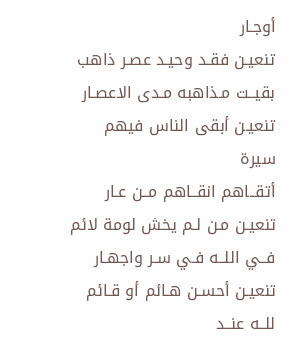أوجـار
تنعيـن فقـد وحيـد عصـر ذاهب
بقيــت مـذاهبه مـدى الاعصـار
تنعيـن أبقى الناس فيهم سيرة
أتقــاهم انقــاهم مــن عـار
تنعيـن مـن لـم يخش لومة لائم
فــي اللــه فـي سـر واجهـار
تنعيـن أحسـن هـائم أو قـائم
للــه عنــد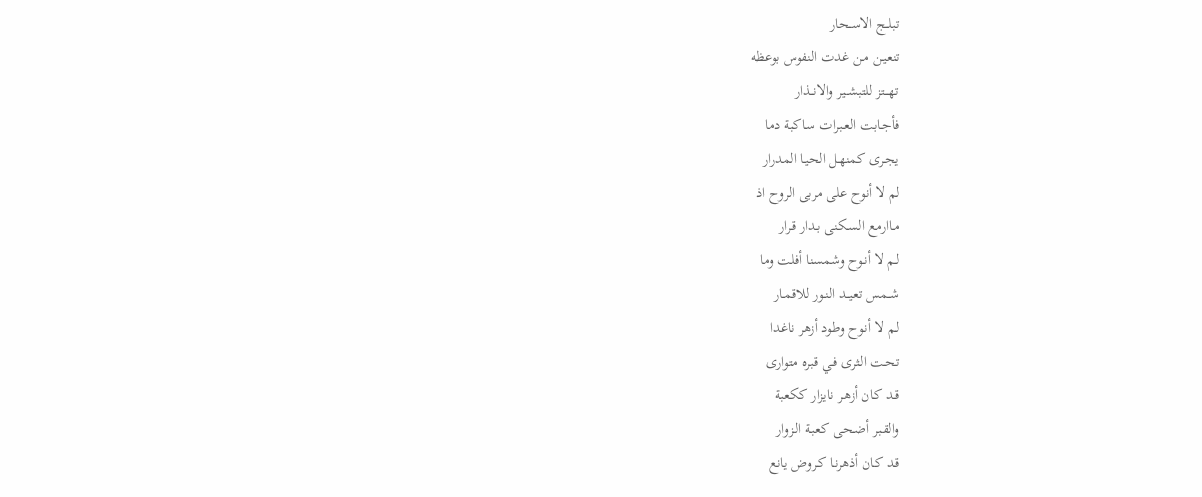تبلــج الاســحار
تنعيـن مـن غدت النفوس بوعظه
تهـــتز للتبشــير والانــذار
فأجـابت العـبرات سـاكبة دما
يجـرى كمنهـل الحيـا المدرار
لم لا أنوح على مربى الروح اذ
مـاارمع السـكنى بـدار قـرار
لـم لا أنـوح وشمسنا أفلت وما
شــمس تعيــد النـور للاقمـار
لـم لا أنـوح وطود أزهر ناغدا
تحـت الـثرى فـي قبره متوارى
قـد كـان أزهـر نايزار ككعبة
والقـبر أضـحى كعبـة الـزوار
قـد كـان أذهرنـا كـروض يانع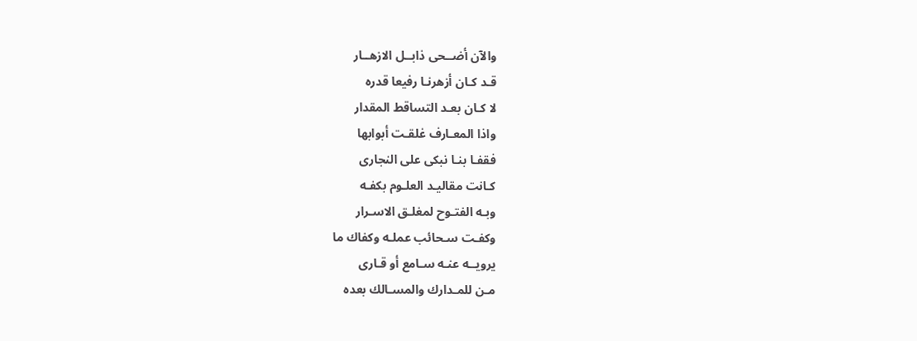والآن أضــحى ذابــل الازهــار
قـد كـان أزهرنـا رفيعا قدره
لا كـان بعـد التساقط المقدار
واذا المعـارف غلقـت أبوابها
فقفـا بنـا نبكى على النجارى
كـانت مقاليـد العلـوم بكفـه
وبـه الفتـوح لمغلـق الاسـرار
وكفـت سـحائب عملـه وكفاك ما
يرويــه عنـه سـامع أو قـارى
مـن للمـدارك والمسـالك بعده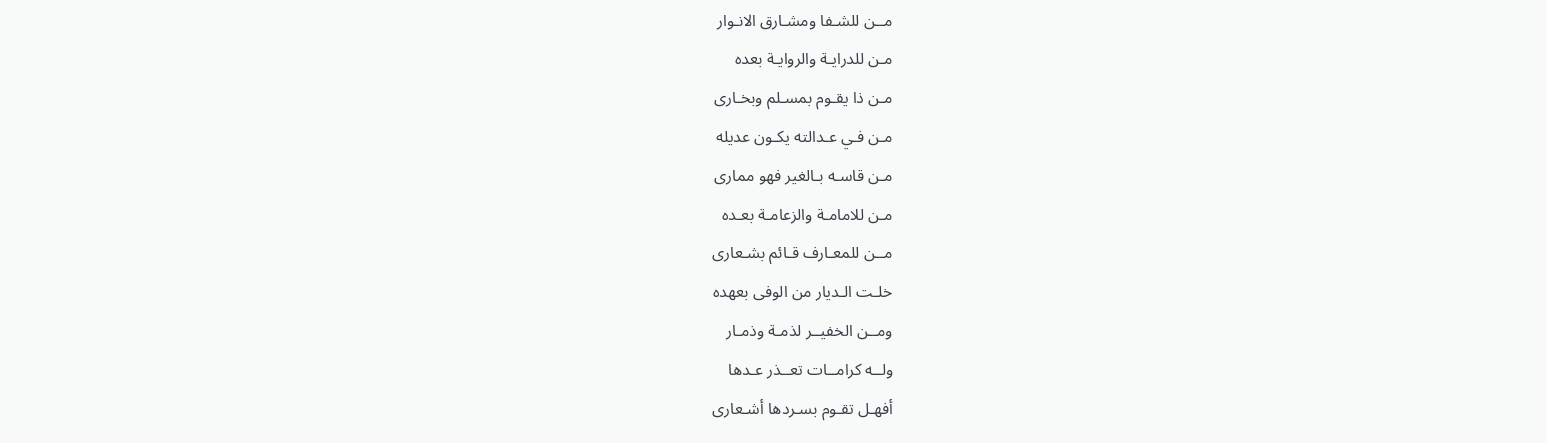مــن للشـفا ومشـارق الانـوار
مـن للدرايـة والروايـة بعده
مـن ذا يقـوم بمسـلم وبخـارى
مـن فـي عـدالته يكـون عديله
مـن قاسـه بـالغير فهو ممارى
مـن للامامـة والزعامـة بعـده
مــن للمعـارف قـائم بشـعارى
خلـت الـديار من الوفى بعهده
ومــن الخفيــر لذمـة وذمـار
ولــه كرامــات تعــذر عـدها
أفهـل تقـوم بسـردها أشـعارى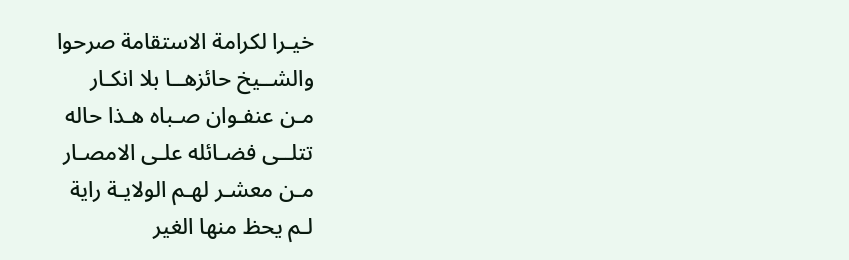خيـرا لكرامة الاستقامة صرحوا
والشــيخ حائزهــا بلا انكـار
مـن عنفـوان صـباه هـذا حاله
تتلــى فضـائله علـى الامصـار
مـن معشـر لهـم الولايـة راية
لـم يحظ منها الغير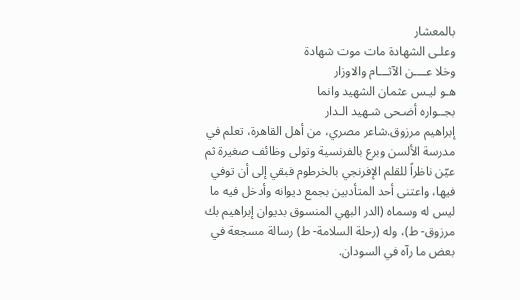بالمعشار
وعلـى الشهادة مات موت شهادة
وخلا عــــن الآثـــام والاوزار
هـو ليـس عثمان الشهيد وانما
بجــواره أضـحى شـهيد الـدار
إبراهيم مرزوق.شاعر مصري، من أهل القاهرة، تعلم في مدرسة الألسن وبرع بالفرنسية وتولى وظائف صغيرة ثم عيّن ناظراً للقلم الإفرنجي بالخرطوم فبقي إلى أن توفي فيها، واعتنى أحد المتأدبين بجمع ديوانه وأدخل فيه ما ليس له وسماه (الدر البهي المنسوق بديوان إبراهيم بك مرزوق- ط)، وله (رحلة السلامة- ط) رسالة مسجعة في بعض ما رآه في السودان.